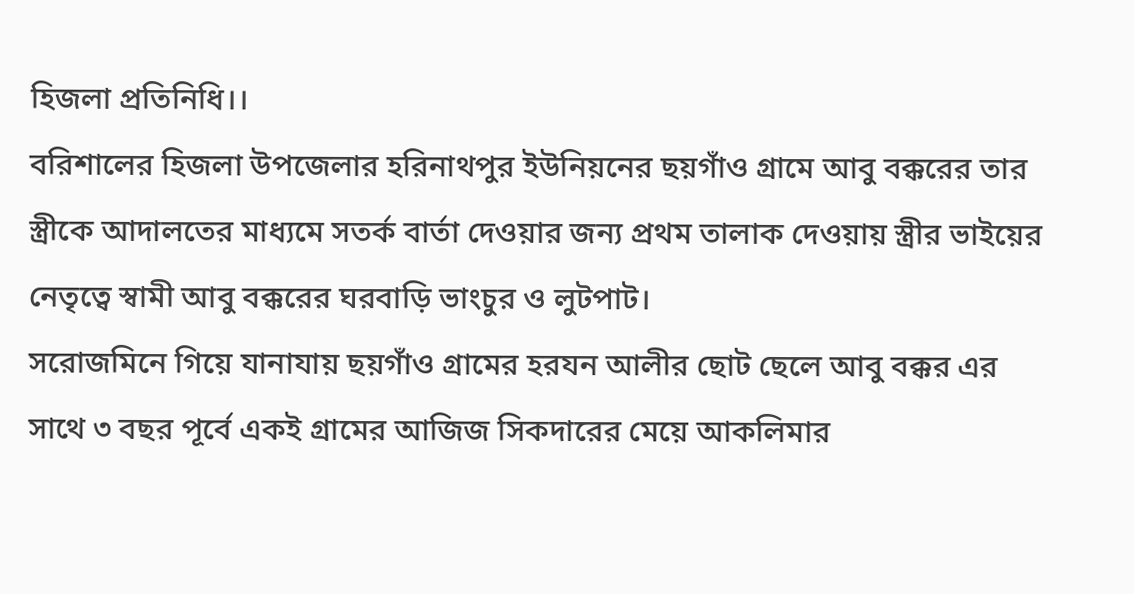হিজলা প্রতিনিধি।।
বরিশালের হিজলা উপজেলার হরিনাথপুর ইউনিয়নের ছয়গাঁও গ্রামে আবু বক্করের তার স্ত্রীকে আদালতের মাধ্যমে সতর্ক বার্তা দেওয়ার জন্য প্রথম তালাক দেওয়ায় স্ত্রীর ভাইয়ের নেতৃত্বে স্বামী আবু বক্করের ঘরবাড়ি ভাংচুর ও লুটপাট।
সরোজমিনে গিয়ে যানাযায় ছয়গাঁও গ্রামের হরযন আলীর ছোট ছেলে আবু বক্কর এর সাথে ৩ বছর পূর্বে একই গ্রামের আজিজ সিকদারের মেয়ে আকলিমার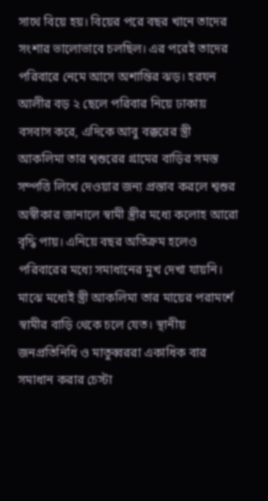সাথে বিয়ে হয়। বিয়ের পরে বছর খানে তাদের সংশার ভালোভাবে চলছিল। এর পরেই তাদের পরিবারে নেমে আসে অশান্তির ঝড়। হরযন আলীর বড় ২ ছেলে পরিবার নিয়ে ঢাকায় বসবাস করে, এদিকে আবু বক্করের স্ত্রী আকলিমা তার শ্বশুরের গ্রামের বাড়ির সমস্ত সম্পত্তি লিখে দেওয়ার জন্য প্রস্তাব করলে শ্বশুর অস্বীকার জানালে স্বামী স্ত্রীর মধ্যে কলোহ আরো বৃদ্ধি পায়। এনিয়ে বছর অতিক্রম হলেও পরিবারের মধ্যে সমাধানের মুখ দেখা যায়নি। মাঝে মধ্যেই স্ত্রী আকলিমা তার মায়ের পরামর্শে স্বামীর বাড়ি থেকে চলে যেত। স্থানীয় জনপ্রতিনিধি ও মাতুব্বররা একাধিক বার সমাধান করার চেস্টা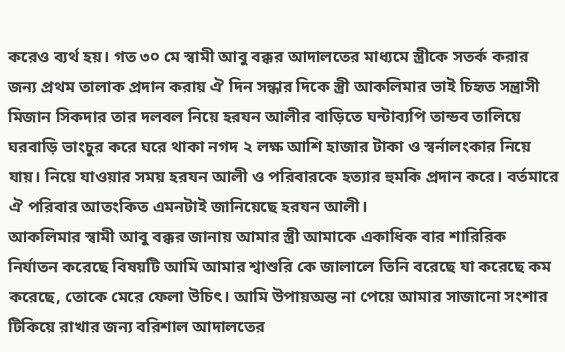করেও ব্যর্থ হয়। গত ৩০ মে স্বামী আবু বক্কর আদালতের মাধ্যমে স্ত্রীকে সতর্ক করার জন্য প্রথম তালাক প্রদান করায় ঐ দিন সন্ধার দিকে স্ত্রী আকলিমার ভাই চিহৃত সন্ত্রাসী মিজান সিকদার তার দলবল নিয়ে হরযন আলীর বাড়িতে ঘন্টাব্যপি তান্ডব তালিয়ে ঘরবাড়ি ভাংচুর করে ঘরে থাকা নগদ ২ লক্ষ আশি হাজার টাকা ও স্বর্নালংকার নিয়ে যায়। নিয়ে যাওয়ার সময় হরযন আলী ও পরিবারকে হত্যার হুমকি প্রদান করে। বর্তমারে ঐ পরিবার আতংকিত এমনটাই জানিয়েছে হরযন আলী।
আকলিমার স্বামী আবু বক্কর জানায় আমার স্ত্রী আমাকে একাধিক বার শারিরিক নির্যাতন করেছে বিষয়টি আমি আমার শ্বাশুরি কে জালালে তিনি বরেছে যা করেছে কম করেছে, তোকে মেরে ফেলা উচিৎ। আমি উপায়অন্ত না পেয়ে আমার সাজানো সংশার টিকিয়ে রাখার জন্য বরিশাল আদালতের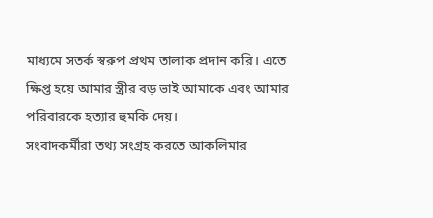মাধ্যমে সতর্ক স্বরুপ প্রথম তালাক প্রদান করি। এতে ক্ষিপ্ত হয়ে আমার স্ত্রীর বড় ভাই আমাকে এবং আমার পরিবারকে হত্যার হুমকি দেয়।
সংবাদকর্মীরা তথ্য সংগ্রহ করতে আকলিমার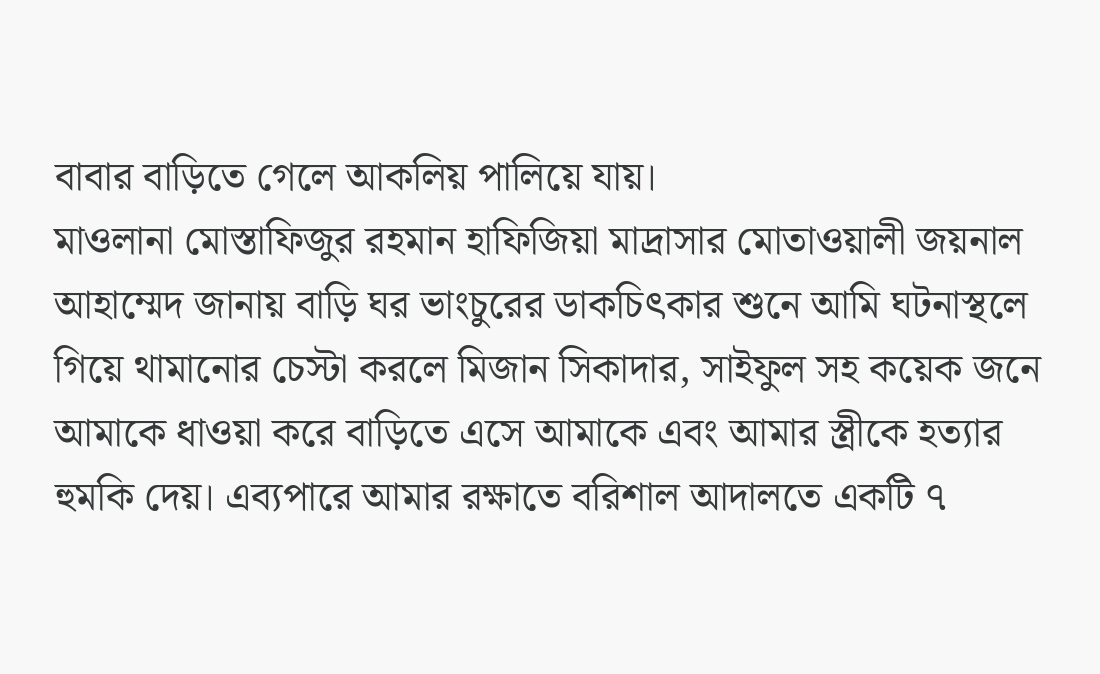বাবার বাড়িতে গেলে আকলিয় পালিয়ে যায়।
মাওলানা মোস্তাফিজুর রহমান হাফিজিয়া মাদ্রাসার মোতাওয়ালী জয়নাল আহাম্মেদ জানায় বাড়ি ঘর ভাংচুরের ডাকচিৎকার শুনে আমি ঘটনাস্থলে গিয়ে থামানোর চেস্টা করলে মিজান সিকাদার, সাইফুল সহ কয়েক জনে আমাকে ধাওয়া করে বাড়িতে এসে আমাকে এবং আমার স্ত্রীকে হত্যার হুমকি দেয়। এব্যপারে আমার রক্ষাতে বরিশাল আদালতে একটি ৭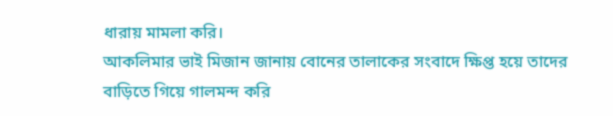ধারায় মামলা করি।
আকলিমার ভাই মিজান জানায় বোনের তালাকের সংবাদে ক্ষিপ্ত হয়ে তাদের বাড়িতে গিয়ে গালমন্দ করি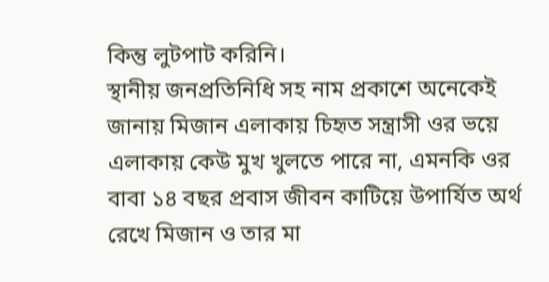কিন্তু লুটপাট করিনি।
স্থানীয় জনপ্রতিনিধি সহ নাম প্রকাশে অনেকেই জানায় মিজান এলাকায় চিহৃত সন্ত্রাসী ওর ভয়ে এলাকায় কেউ মুখ খুলতে পারে না, এমনকি ওর বাবা ১৪ বছর প্রবাস জীবন কাটিয়ে উপার্যিত অর্থ রেখে মিজান ও তার মা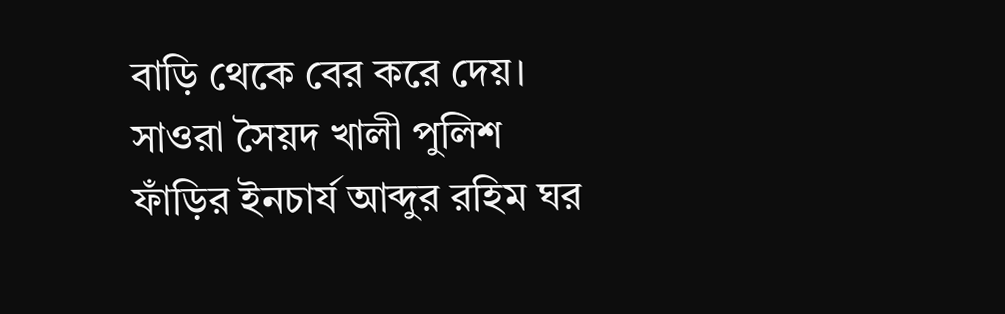বাড়ি থেকে বের করে দেয়।
সাওরা সৈয়দ খালী পুলিশ ফাঁড়ির ইনচার্য আব্দুর রহিম ঘর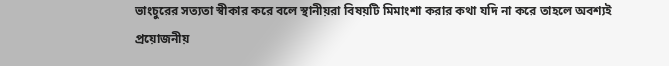ভাংচুরের সত্যতা স্বীকার করে বলে স্থানীয়রা বিষয়টি মিমাংশা করার কথা যদি না করে তাহলে অবশ্যই প্রয়োজনীয়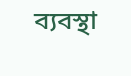ব্যবস্থা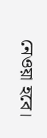নেওয়া হবে।